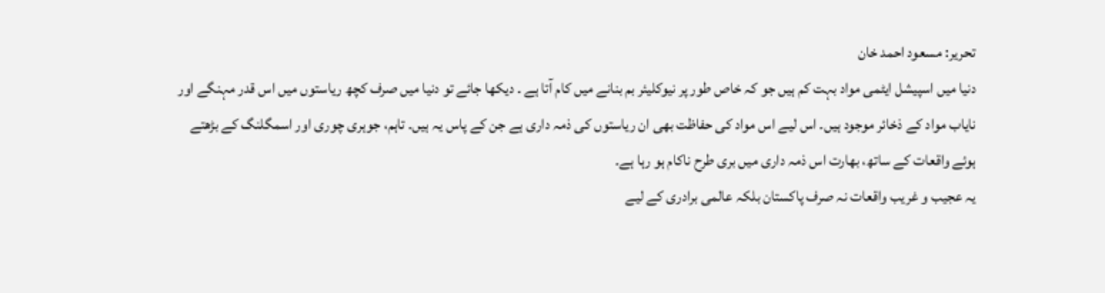تحریر: مسعود احمد خان
دنیا میں اسپیشل ایٹمی مواد بہت کم ہیں جو کہ خاص طور پر نیوکلیئر بم بنانے میں کام آتا ہے ۔ دیکھا جائے تو دنیا میں صرف کچھ ریاستوں میں اس قدر مہنگے اور نایاب مواد کے ذخائر موجود ہیں۔ اس لیے اس مواد کی حفاظت بھی ان ریاستوں کی ذمہ داری ہے جن کے پاس یہ ہیں۔ تاہم، جوہری چوری اور اسمگلنگ کے بڑھتے ہوئے واقعات کے ساتھ، بھارت اس ذمہ داری میں بری طرح ناکام ہو رہا ہے۔
یہ عجیب و غریب واقعات نہ صرف پاکستان بلکہ عالمی برادری کے لیے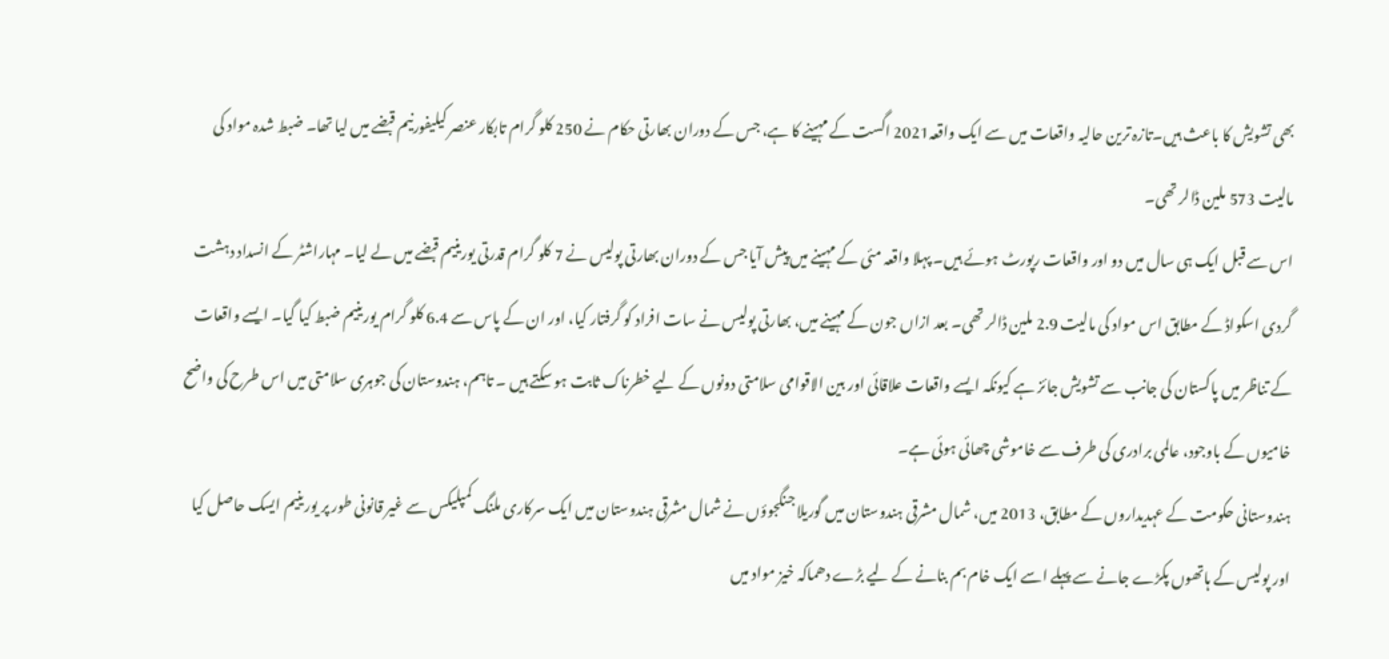بھی تشویش کا باعث ہیں۔تازہ ترین حالیہ واقعات میں سے ایک واقعہ2021 اگست کے مہینے کا ہے، جس کے دوران بھارتی حکام نے 250 کلو گرام تابکار عنصر کیلیفورنیم قبضے میں لیا تھا۔ ضبط شدہ مواد کی مالیت 573 ملین ڈالر تھی۔
اس سے قبل ایک ہی سال میں دو اور واقعات رپورٹ ہوئے ہیں۔ پہلا واقعہ مئی کے مہینے میں پیش آیا جس کے دوران بھارتی پولیس نے 7 کلو گرام قدرتی یورینیم قبضے میں لے لیا۔ مہاراشٹر کے انسداد دہشت گردی اسکواڈ کے مطابق اس مواد کی مالیت 2.9 ملین ڈالر تھی۔ بعد ازاں جون کے مہینے میں، بھارتی پولیس نے سات افراد کو گرفتار کیا، اور ان کے پاس سے 6.4 کلو گرام یورینیم ضبط کیا گیا۔ ایسے واقعات کے تناظر میں پاکستان کی جانب سے تشویش جائز ہے کیونکہ ایسے واقعات علاقائی اور بین الاقوامی سلامتی دونوں کے لیے خطرناک ثابت ہو سکتے ہیں ۔ تاہم، ہندوستان کی جوہری سلامتی میں اس طرح کی واضح خامیوں کے باوجود، عالمی برادری کی طرف سے خاموشی چھائی ہوئی ہے۔
ہندوستانی حکومت کے عہدیداروں کے مطابق، 2013 میں، شمال مشرقی ہندوستان میں گوریلا جنگجوؤں نے شمال مشرقی ہندوستان میں ایک سرکاری ملنگ کمپلیکس سے غیر قانونی طور پر یورینیم ایسک حاصل کیا اور پولیس کے ہاتھوں پکڑے جانے سے پہلے اسے ایک خام بم بنانے کے لیے بڑے دھماکہ خیز مواد میں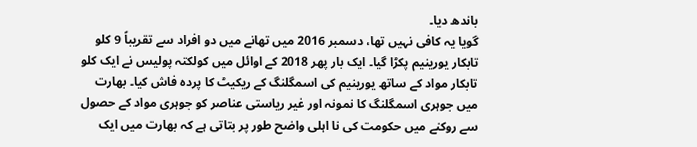باندھ دیا۔
گویا یہ کافی نہیں تھا، دسمبر 2016 میں تھانے میں دو افراد سے تقریباً 9 کلو تابکار یورینیم پکڑا گیا۔ ایک بار پھر 2018 کے اوائل میں کولکتہ پولیس نے ایک کلو تابکار مواد کے ساتھ یورینیم کی اسمگلنگ کے ریکیٹ کا پردہ فاش کیا۔ بھارت میں جوہری اسمگلنگ کا نمونہ اور غیر ریاستی عناصر کو جوہری مواد کے حصول سے روکنے میں حکومت کی نا اہلی واضح طور پر بتاتی ہے کہ بھارت میں ایک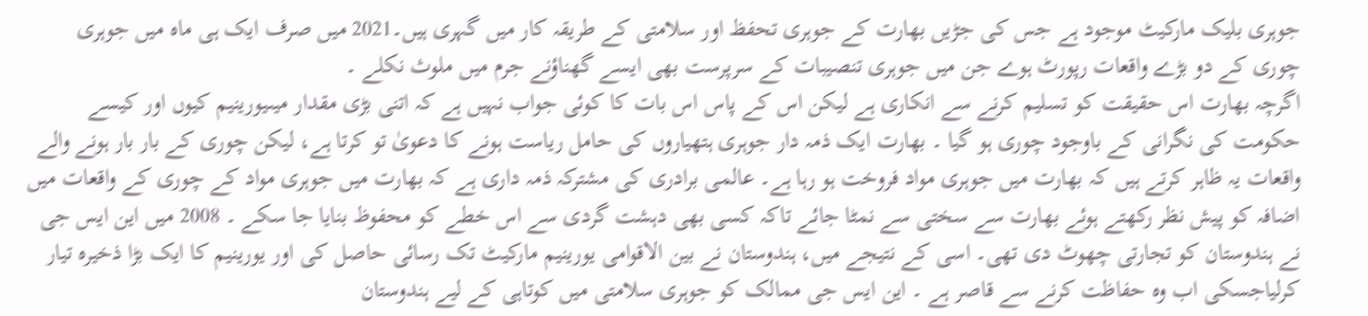جوہری بلیک مارکیٹ موجود ہے جس کی جڑیں بھارت کے جوہری تحفظ اور سلامتی کے طریقہ کار میں گہری ہیں۔2021 میں صرف ایک ہی ماہ میں جوہری چوری کے دو بڑے واقعات رپورٹ ہوے جن میں جوہری تنصیبات کے سرپرست بھی ایسے گھناؤنے جرم میں ملوث نکلے ۔
اگرچہ بھارت اس حقیقت کو تسلیم کرنے سے انکاری ہے لیکن اس کے پاس اس بات کا کوئی جواب نہیں ہے کہ اتنی بڑی مقدار میںیورینیم کیوں اور کیسے حکومت کی نگرانی کے باوجود چوری ہو گیا ۔ بھارت ایک ذمہ دار جوہری ہتھیاروں کی حامل ریاست ہونے کا دعویٰ تو کرتا ہے، لیکن چوری کے بار بار ہونے والے واقعات یہ ظاہر کرتے ہیں کہ بھارت میں جوہری مواد فروخت ہو رہا ہے۔ عالمی برادری کی مشترکہ ذمہ داری ہے کہ بھارت میں جوہری مواد کے چوری کے واقعات میں اضافہ کو پیش نظر رکھتے ہوئے بھارت سے سختی سے نمٹا جائے تاکہ کسی بھی دہشت گردی سے اس خطے کو محفوظ بنایا جا سکے ۔ 2008 میں این ایس جی نے ہندوستان کو تجارتی چھوٹ دی تھی۔ اسی کے نتیجے میں، ہندوستان نے بین الاقوامی یورینیم مارکیٹ تک رسائی حاصل کی اور یورینیم کا ایک بڑا ذخیرہ تیار کرلیاجسکی اب وہ حفاظت کرنے سے قاصر ہے ۔ این ایس جی ممالک کو جوہری سلامتی میں کوتاہی کے لیے ہندوستان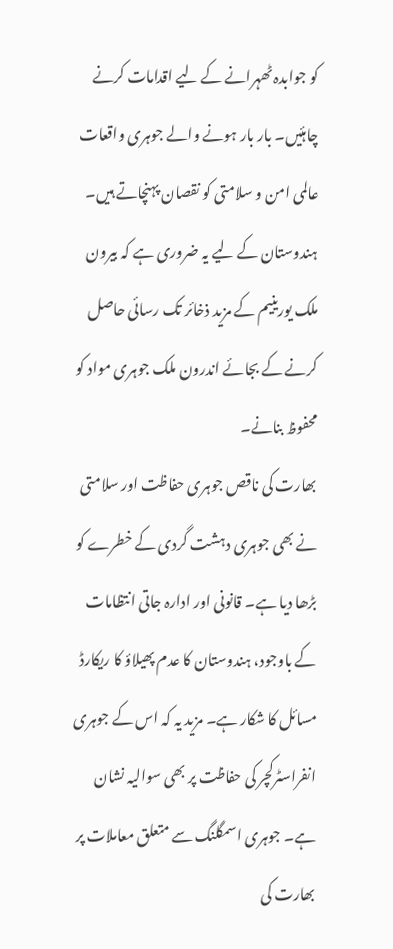کو جوابدہ ٹھہرانے کے لیے اقدامات کرنے چاہئیں۔ بار بار ہونے والے جوہری واقعات عالمی امن و سلامتی کو نقصان پہنچاتے ہیں۔ ہندوستان کے لیے یہ ضروری ہے کہ بیرون ملک یورینیم کے مزید ذخائر تک رسائی حاصل کرنے کے بجائے اندرون ملک جوہری مواد کو محفوظ بنانے۔
بھارت کی ناقص جوہری حفاظت اور سلامتی نے بھی جوہری دہشت گردی کے خطرے کو بڑھا دیا ہے۔ قانونی اور ادارہ جاتی انتظامات کے باوجود، ہندوستان کا عدم پھیلاؤ کا ریکارڈ مسائل کا شکار ہے۔ مزید یہ کہ اس کے جوہری انفراسٹرکچر کی حفاظت پر بھی سوالیہ نشان ہے۔ جوہری اسمگلنگ سے متعلق معاملات پر بھارت کی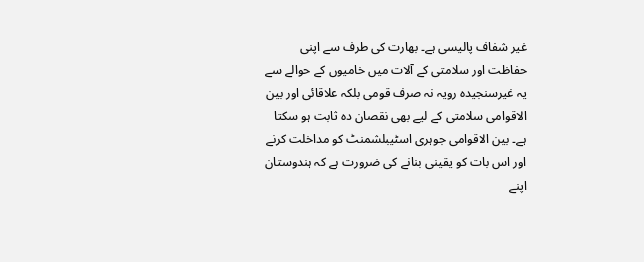غیر شفاف پالیسی ہے۔ بھارت کی طرف سے اپنی حفاظت اور سلامتی کے آلات میں خامیوں کے حوالے سے یہ غیرسنجیدہ رویہ نہ صرف قومی بلکہ علاقائی اور بین الاقوامی سلامتی کے لیے بھی نقصان دہ ثابت ہو سکتا ہے۔ بین الاقوامی جوہری اسٹیبلشمنٹ کو مداخلت کرنے اور اس بات کو یقینی بنانے کی ضرورت ہے کہ ہندوستان اپنے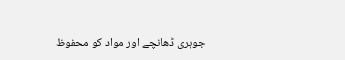جوہری ڈھانچے اور مواد کو محفوظ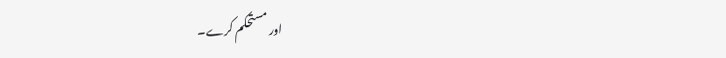اور مستحکم کرے۔